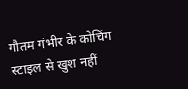गौतम गंभीर के कोचिंग स्टाइल से खुश नहीं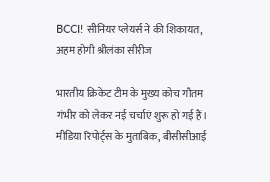BCCI! सीनियर प्लेयर्स ने की शिकायत, अहम होगी श्रीलंका सीरीज

भारतीय क्रिकेट टीम के मुख्य कोच गौतम गंभीर को लेकर नई चर्चाएं शुरू हो गई हैं। मीडिया रिपोर्ट्स के मुताबिक, बीसीसीआई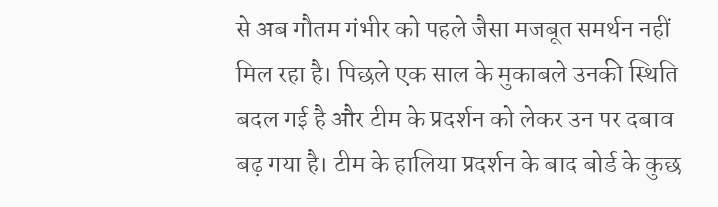से अब गौतम गंभीर को पहले जैसा मजबूत समर्थन नहीं मिल रहा है। पिछले एक साल के मुकाबले उनकी स्थिति बदल गई है और टीम के प्रदर्शन को लेकर उन पर दबाव बढ़ गया है। टीम के हालिया प्रदर्शन के बाद बोर्ड के कुछ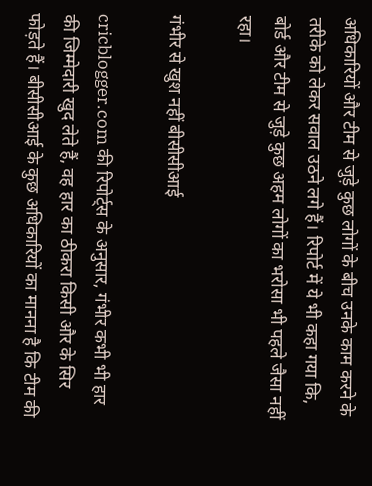अधिकारियों और टीम से जुड़े कुछ लोगों के बीच उनके काम करने के तरीके को लेकर सवाल उठने लगे हैं। रिपोर्ट में ये भी कहा गया कि, बोर्ड और टीम से जुड़े कुछ अहम लोगों का भरोसा भी पहले जैसा नहीं रहा।

गंभीर से खुश नहीं बीसीसीआई

cricblogger.com की रिपोर्ट्स के अनुसार, गंभीर कभी भी हार की जिम्मेदारी खुद लेते हैं, वह हार का ठीकरा किसी और के सिर फोड़ते हैं। बीसीसीआई के कुछ अधिकारियों का मानना है कि टीम की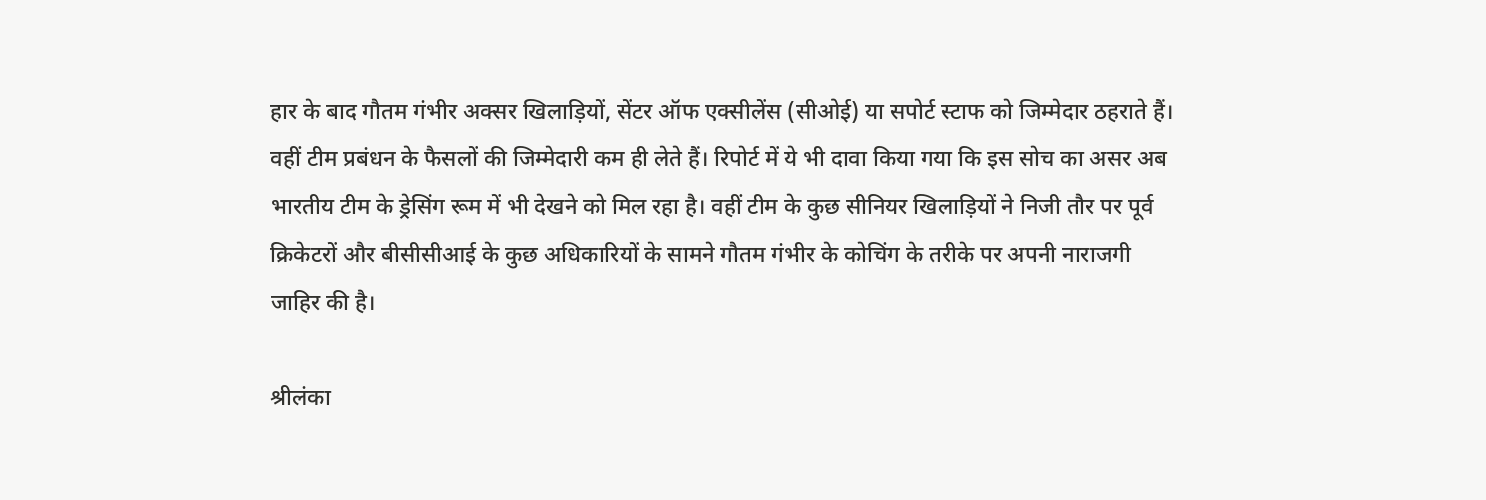हार के बाद गौतम गंभीर अक्सर खिलाड़ियों, सेंटर ऑफ एक्सीलेंस (सीओई) या सपोर्ट स्टाफ को जिम्मेदार ठहराते हैं। वहीं टीम प्रबंधन के फैसलों की जिम्मेदारी कम ही लेते हैं। रिपोर्ट में ये भी दावा किया गया कि इस सोच का असर अब भारतीय टीम के ड्रेसिंग रूम में भी देखने को मिल रहा है। वहीं टीम के कुछ सीनियर खिलाड़ियों ने निजी तौर पर पूर्व क्रिकेटरों और बीसीसीआई के कुछ अधिकारियों के सामने गौतम गंभीर के कोचिंग के तरीके पर अपनी नाराजगी जाहिर की है।

श्रीलंका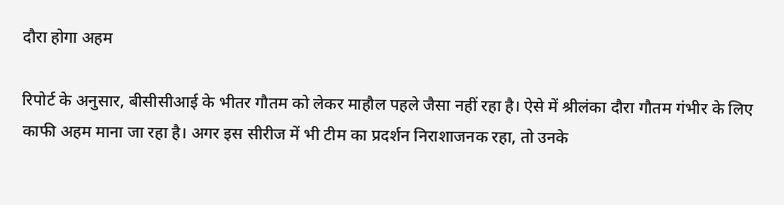दौरा होगा अहम

रिपोर्ट के अनुसार, बीसीसीआई के भीतर गौतम को लेकर माहौल पहले जैसा नहीं रहा है। ऐसे में श्रीलंका दौरा गौतम गंभीर के लिए काफी अहम माना जा रहा है। अगर इस सीरीज में भी टीम का प्रदर्शन निराशाजनक रहा, तो उनके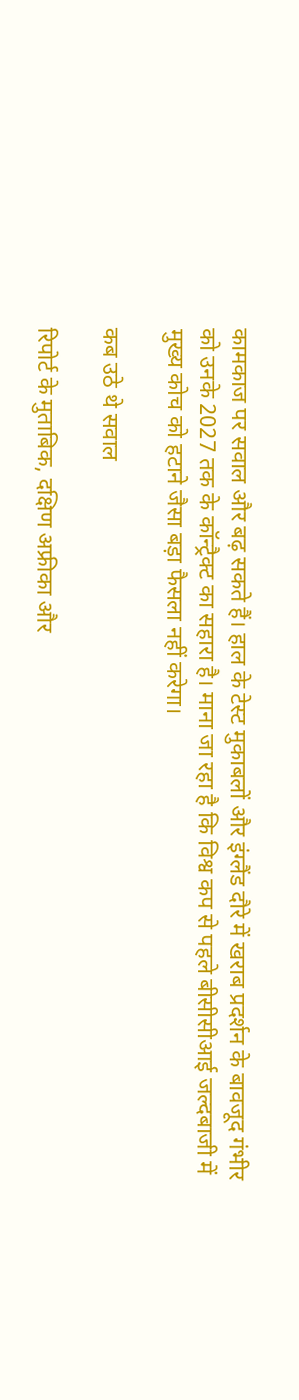कामकाज पर सवाल और बढ़ सकते हैं। हाल के टेस्ट मुकाबलों और इंग्लैंड दौरे में खराब प्रदर्शन के बावजूद गंभीर को उनके 2027 तक के कॉन्ट्रैक्ट का सहारा है। माना जा रहा है कि विश्व कप से पहले बीसीसीआई जल्दबाजी में मुख्य कोच को हटाने जैसा बड़ा फैसला नहीं करेगा।

कब उठे थे सवाल

रिपोर्ट के मुताबिक, दक्षिण अफ्रीका और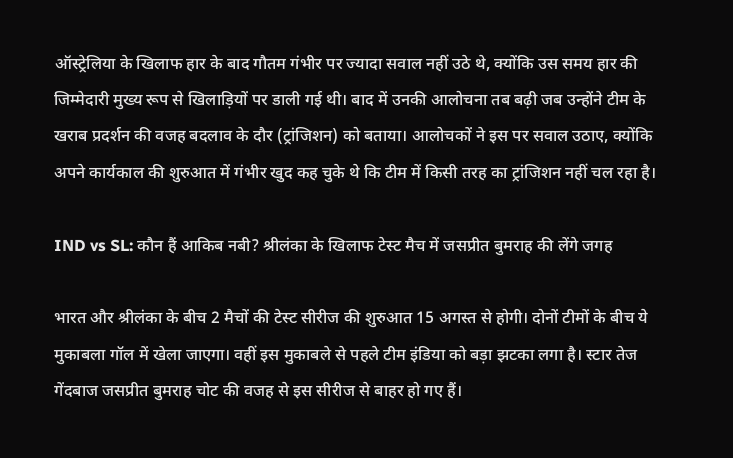ऑस्ट्रेलिया के खिलाफ हार के बाद गौतम गंभीर पर ज्यादा सवाल नहीं उठे थे, क्योंकि उस समय हार की जिम्मेदारी मुख्य रूप से खिलाड़ियों पर डाली गई थी। बाद में उनकी आलोचना तब बढ़ी जब उन्होंने टीम के खराब प्रदर्शन की वजह बदलाव के दौर (ट्रांजिशन) को बताया। आलोचकों ने इस पर सवाल उठाए, क्योंकि अपने कार्यकाल की शुरुआत में गंभीर खुद कह चुके थे कि टीम में किसी तरह का ट्रांजिशन नहीं चल रहा है।

IND vs SL: कौन हैं आकिब नबी? श्रीलंका के खिलाफ टेस्ट मैच में जसप्रीत बुमराह की लेंगे जगह

भारत और श्रीलंका के बीच 2 मैचों की टेस्ट सीरीज की शुरुआत 15 अगस्त से होगी। दोनों टीमों के बीच ये मुकाबला गॉल में खेला जाएगा। वहीं इस मुकाबले से पहले टीम इंडिया को बड़ा झटका लगा है। स्टार तेज गेंदबाज जसप्रीत बुमराह चोट की वजह से इस सीरीज से बाहर हो गए हैं।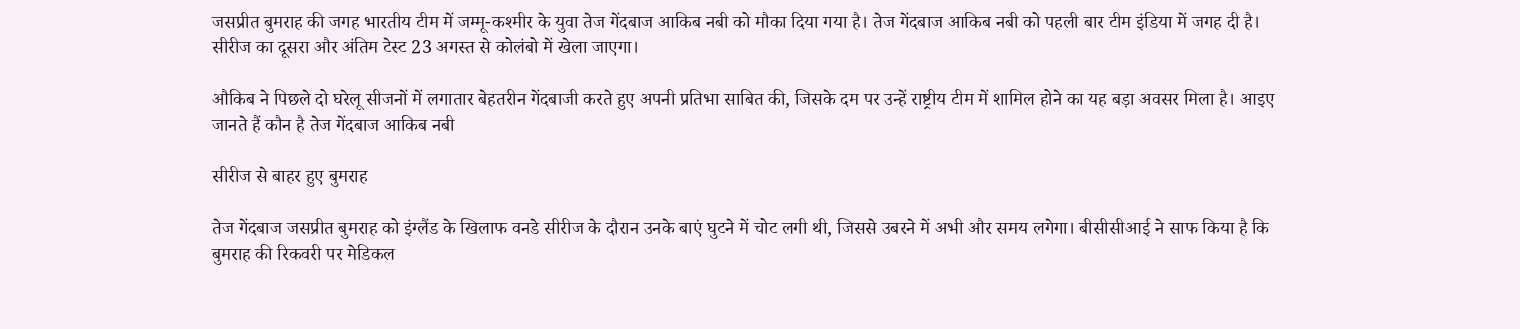जसप्रीत बुमराह की जगह भारतीय टीम में जम्मू-कश्मीर के युवा तेज गेंदबाज आकिब नबी को मौका दिया गया है। तेज गेंदबाज आकिब नबी को पहली बार टीम इंडिया में जगह दी है। सीरीज का दूसरा और अंतिम टेस्ट 23 अगस्त से कोलंबो में खेला जाएगा।

औकिब ने पिछले दो घरेलू सीजनों में लगातार बेहतरीन गेंदबाजी करते हुए अपनी प्रतिभा साबित की, जिसके दम पर उन्हें राष्ट्रीय टीम में शामिल होने का यह बड़ा अवसर मिला है। आइए जानते हैं कौन है तेज गेंदबाज आकिब नबी

सीरीज से बाहर हुए बुमराह

तेज गेंदबाज जसप्रीत बुमराह को इंग्लैंड के खिलाफ वनडे सीरीज के दौरान उनके बाएं घुटने में चोट लगी थी, जिससे उबरने में अभी और समय लगेगा। बीसीसीआई ने साफ किया है कि बुमराह की रिकवरी पर मेडिकल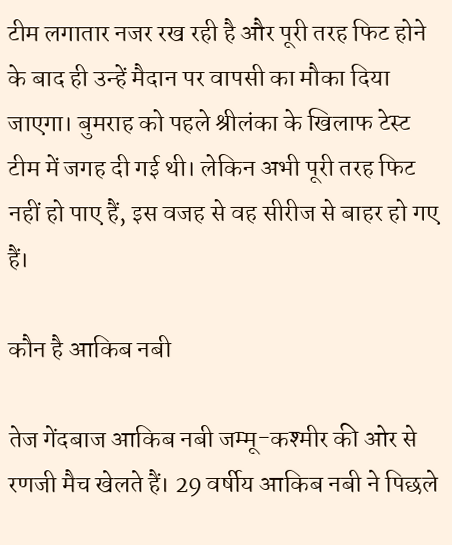टीम लगातार नजर रख रही है और पूरी तरह फिट होने के बाद ही उन्हें मैदान पर वापसी का मौका दिया जाएगा। बुमराह को पहले श्रीलंका के खिलाफ टेस्ट टीम में जगह दी गई थी। लेकिन अभी पूरी तरह फिट नहीं हो पाए हैं, इस वजह से वह सीरीज से बाहर हो गए हैं।

कौन है आकिब नबी

तेज गेंदबाज आकिब नबी जम्मू-कश्मीर की ओर से रणजी मैच खेलते हैं। 29 वर्षीय आकिब नबी ने पिछले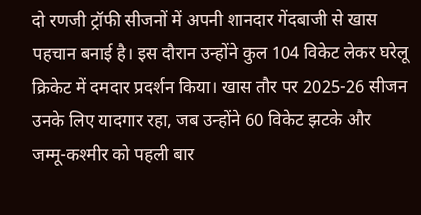दो रणजी ट्रॉफी सीजनों में अपनी शानदार गेंदबाजी से खास पहचान बनाई है। इस दौरान उन्होंने कुल 104 विकेट लेकर घरेलू क्रिकेट में दमदार प्रदर्शन किया। खास तौर पर 2025-26 सीजन उनके लिए यादगार रहा, जब उन्होंने 60 विकेट झटके और जम्मू-कश्मीर को पहली बार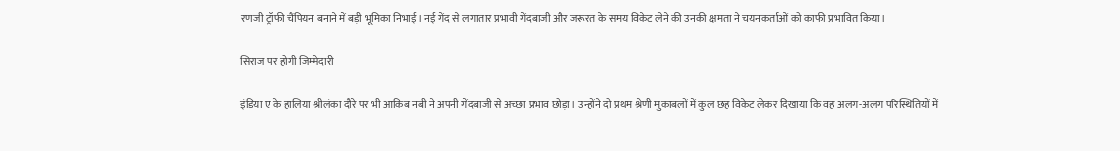रणजी ट्रॉफी चैंपियन बनाने में बड़ी भूमिका निभाई। नई गेंद से लगातार प्रभावी गेंदबाजी और जरूरत के समय विकेट लेने की उनकी क्षमता ने चयनकर्ताओं को काफी प्रभावित किया।

सिराज पर होगी जिम्मेदारी

इंडिया ए के हालिया श्रीलंका दौरे पर भी आकिब नबी ने अपनी गेंदबाजी से अच्छा प्रभाव छोड़ा। उन्होंने दो प्रथम श्रेणी मुकाबलों में कुल छह विकेट लेकर दिखाया कि वह अलग-अलग परिस्थितियों में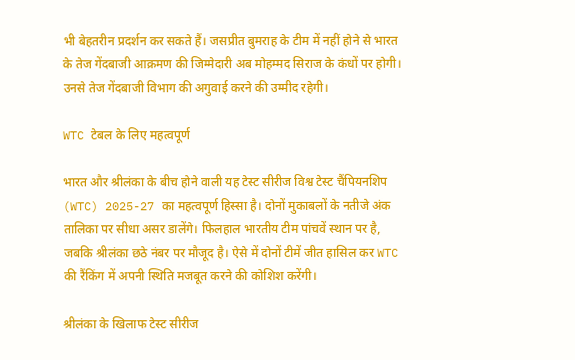भी बेहतरीन प्रदर्शन कर सकते हैं। जसप्रीत बुमराह के टीम में नहीं होने से भारत के तेज गेंदबाजी आक्रमण की जिम्मेदारी अब मोहम्मद सिराज के कंधों पर होगी। उनसे तेज गेंदबाजी विभाग की अगुवाई करने की उम्मीद रहेगी।

WTC टेबल के लिए महत्वपूर्ण

भारत और श्रीलंका के बीच होने वाली यह टेस्ट सीरीज विश्व टेस्ट चैंपियनशिप (WTC) 2025-27 का महत्वपूर्ण हिस्सा है। दोनों मुकाबलों के नतीजे अंक तालिका पर सीधा असर डालेंगे। फिलहाल भारतीय टीम पांचवें स्थान पर है, जबकि श्रीलंका छठे नंबर पर मौजूद है। ऐसे में दोनों टीमें जीत हासिल कर WTC की रैंकिंग में अपनी स्थिति मजबूत करने की कोशिश करेंगी।

श्रीलंका के खिलाफ टेस्ट सीरीज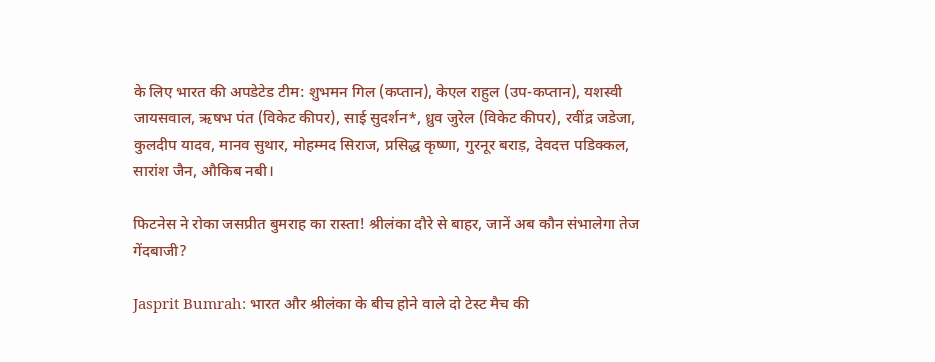के लिए भारत की अपडेटेड टीम: शुभमन गिल (कप्तान), केएल राहुल (उप-कप्तान), यशस्वी जायसवाल, ऋषभ पंत (विकेट कीपर), साई सुदर्शन*, ध्रुव जुरेल (विकेट कीपर), रवींद्र जडेजा, कुलदीप यादव, मानव सुथार, मोहम्मद सिराज, प्रसिद्ध कृष्णा, गुरनूर बराड़, देवदत्त पडिक्कल, सारांश जैन, औकिब नबी।

फिटनेस ने रोका जसप्रीत बुमराह का रास्ता! श्रीलंका दौरे से बाहर, जानें अब कौन संभालेगा तेज गेंदबाजी?

Jasprit Bumrah: भारत और श्रीलंका के बीच होने वाले दो टेस्ट मैच की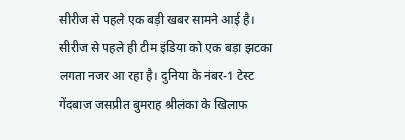सीरीज से पहले एक बड़ी खबर सामने आई है। सीरीज से पहले ही टीम इंडिया को एक बड़ा झटका लगता नजर आ रहा है। दुनिया के नंबर-1 टेस्ट गेंदबाज जसप्रीत बुमराह श्रीलंका के खिलाफ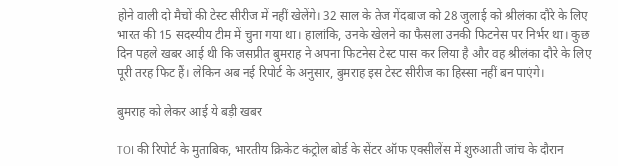होने वाली दो मैचों की टेस्ट सीरीज में नहीं खेलेंगे। 32 साल के तेज गेंदबाज को 28 जुलाई को श्रीलंका दौरे के लिए भारत की 15 सदस्यीय टीम में चुना गया था। हालांकि, उनके खेलने का फैसला उनकी फिटनेस पर निर्भर था। कुछ दिन पहले खबर आई थी कि जसप्रीत बुमराह ने अपना फिटनेस टेस्ट पास कर लिया है और वह श्रीलंका दौरे के लिए पूरी तरह फिट हैं। लेकिन अब नई रिपोर्ट के अनुसार, बुमराह इस टेस्ट सीरीज का हिस्सा नहीं बन पाएंगे।

बुमराह को लेकर आई ये बड़ी खबर

TOI की रिपोर्ट के मुताबिक, भारतीय क्रिकेट कंट्रोल बोर्ड के सेंटर ऑफ एक्सीलेंस में शुरुआती जांच के दौरान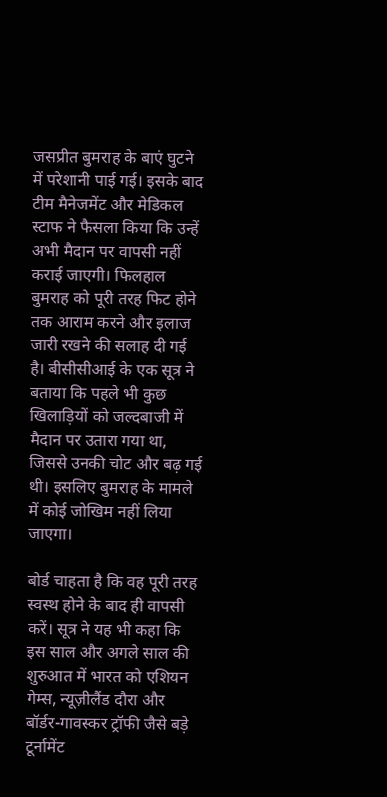जसप्रीत बुमराह के बाएं घुटने में परेशानी पाई गई। इसके बाद टीम मैनेजमेंट और मेडिकल स्टाफ ने फैसला किया कि उन्हें अभी मैदान पर वापसी नहीं कराई जाएगी। फिलहाल बुमराह को पूरी तरह फिट होने तक आराम करने और इलाज जारी रखने की सलाह दी गई है। बीसीसीआई के एक सूत्र ने बताया कि पहले भी कुछ खिलाड़ियों को जल्दबाजी में मैदान पर उतारा गया था, जिससे उनकी चोट और बढ़ गई थी। इसलिए बुमराह के मामले में कोई जोखिम नहीं लिया जाएगा।

बोर्ड चाहता है कि वह पूरी तरह स्वस्थ होने के बाद ही वापसी करें। सूत्र ने यह भी कहा कि इस साल और अगले साल की शुरुआत में भारत को एशियन गेम्स, न्यूज़ीलैंड दौरा और बॉर्डर-गावस्कर ट्रॉफी जैसे बड़े टूर्नामेंट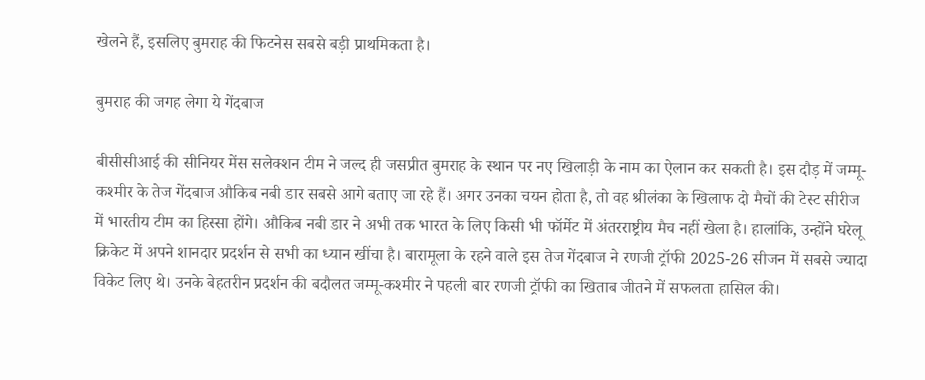खेलने हैं, इसलिए बुमराह की फिटनेस सबसे बड़ी प्राथमिकता है।

बुमराह की जगह लेगा ये गेंदबाज

बीसीसीआई की सीनियर मेंस सलेक्शन टीम ने जल्द ही जसप्रीत बुमराह के स्थान पर नए खिलाड़ी के नाम का ऐलान कर सकती है। इस दौड़ में जम्मू-कश्मीर के तेज गेंदबाज औकिब नबी डार सबसे आगे बताए जा रहे हैं। अगर उनका चयन होता है, तो वह श्रीलंका के खिलाफ दो मैचों की टेस्ट सीरीज में भारतीय टीम का हिस्सा होंगे। औकिब नबी डार ने अभी तक भारत के लिए किसी भी फॉर्मेट में अंतरराष्ट्रीय मैच नहीं खेला है। हालांकि, उन्होंने घरेलू क्रिकेट में अपने शानदार प्रदर्शन से सभी का ध्यान खींचा है। बारामूला के रहने वाले इस तेज गेंदबाज ने रणजी ट्रॉफी 2025-26 सीजन में सबसे ज्यादा विकेट लिए थे। उनके बेहतरीन प्रदर्शन की बदौलत जम्मू-कश्मीर ने पहली बार रणजी ट्रॉफी का खिताब जीतने में सफलता हासिल की।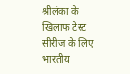श्रीलंका के खिलाफ टेस्ट सीरीज के लिए भारतीय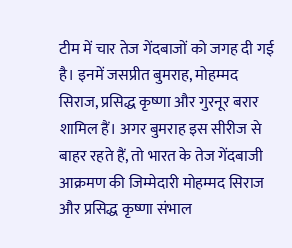टीम में चार तेज गेंदबाजों को जगह दी गई है। इनमें जसप्रीत बुमराह, मोहम्मद सिराज, प्रसिद्ध कृष्णा और गुरनूर बरार शामिल हैं। अगर बुमराह इस सीरीज से बाहर रहते हैं, तो भारत के तेज गेंदबाजी आक्रमण की जिम्मेदारी मोहम्मद सिराज और प्रसिद्ध कृष्णा संभाल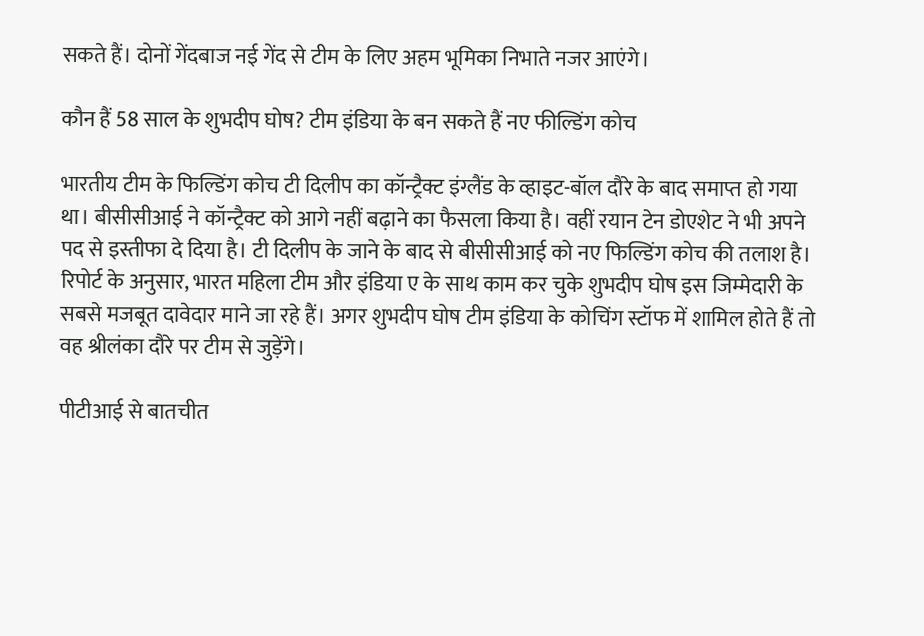सकते हैं। दोनों गेंदबाज नई गेंद से टीम के लिए अहम भूमिका निभाते नजर आएंगे।

कौन हैं 58 साल के शुभदीप घोष? टीम इंडिया के बन सकते हैं नए फील्डिंग कोच

भारतीय टीम के फिल्डिंग कोच टी दिलीप का कॉन्ट्रैक्ट इंग्लैंड के व्हाइट-बॉल दौरे के बाद समाप्त हो गया था। बीसीसीआई ने कॉन्ट्रैक्ट को आगे नहीं बढ़ाने का फैसला किया है। वहीं रयान टेन डोएशेट ने भी अपने पद से इस्तीफा दे दिया है। टी दिलीप के जाने के बाद से बीसीसीआई को नए फिल्डिंग कोच की तलाश है। रिपोर्ट के अनुसार, भारत महिला टीम और इंडिया ए के साथ काम कर चुके शुभदीप घोष इस जिम्मेदारी के सबसे मजबूत दावेदार माने जा रहे हैं। अगर शुभदीप घोष टीम इंडिया के कोचिंग स्टॉफ में शामिल होते हैं तो वह श्रीलंका दौरे पर टीम से जुड़ेंगे।

पीटीआई से बातचीत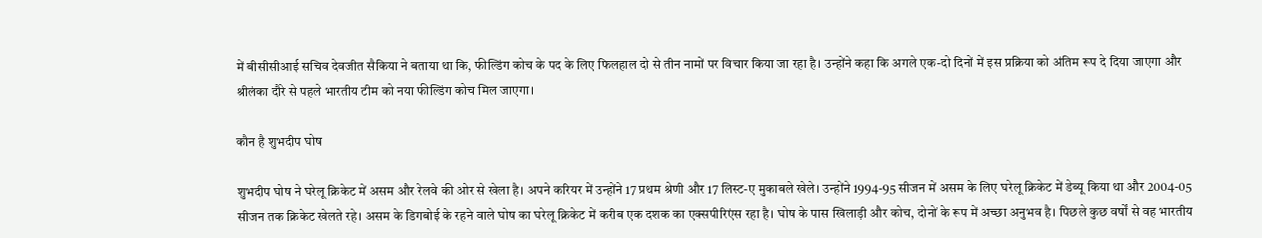में बीसीसीआई सचिव देवजीत सैकिया ने बताया था कि, फील्डिंग कोच के पद के लिए फिलहाल दो से तीन नामों पर विचार किया जा रहा है। उन्होंने कहा कि अगले एक-दो दिनों में इस प्रक्रिया को अंतिम रूप दे दिया जाएगा और श्रीलंका दौरे से पहले भारतीय टीम को नया फील्डिंग कोच मिल जाएगा।

कौन है शुभदीप घोष

शुभदीप घोष ने घरेलू क्रिकेट में असम और रेलवे की ओर से खेला है। अपने करियर में उन्होंने 17 प्रथम श्रेणी और 17 लिस्ट-ए मुकाबले खेले। उन्होंने 1994-95 सीजन में असम के लिए घरेलू क्रिकेट में डेब्यू किया था और 2004-05 सीजन तक क्रिकेट खेलते रहे। असम के डिगबोई के रहने वाले घोष का घरेलू क्रिकेट में करीब एक दशक का एक्सपीरिएंस रहा है। घोष के पास खिलाड़ी और कोच, दोनों के रूप में अच्छा अनुभव है। पिछले कुछ वर्षों से वह भारतीय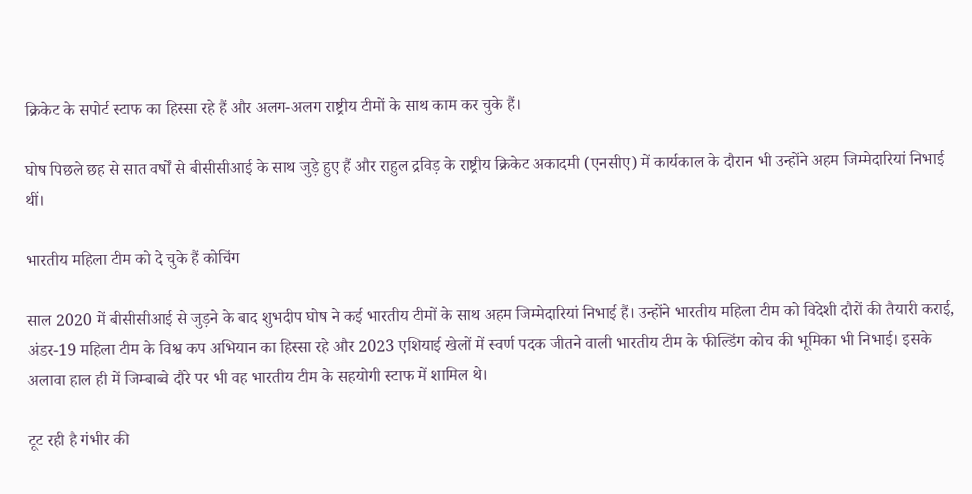क्रिकेट के सपोर्ट स्टाफ का हिस्सा रहे हैं और अलग-अलग राष्ट्रीय टीमों के साथ काम कर चुके हैं।

घोष पिछले छह से सात वर्षों से बीसीसीआई के साथ जुड़े हुए हैं और राहुल द्रविड़ के राष्ट्रीय क्रिकेट अकादमी (एनसीए) में कार्यकाल के दौरान भी उन्होंने अहम जिम्मेदारियां निभाई थीं।

भारतीय महिला टीम को दे चुके हैं कोचिंग

साल 2020 में बीसीसीआई से जुड़ने के बाद शुभदीप घोष ने कई भारतीय टीमों के साथ अहम जिम्मेदारियां निभाई हैं। उन्होंने भारतीय महिला टीम को विदेशी दौरों की तैयारी कराई, अंडर-19 महिला टीम के विश्व कप अभियान का हिस्सा रहे और 2023 एशियाई खेलों में स्वर्ण पदक जीतने वाली भारतीय टीम के फील्डिंग कोच की भूमिका भी निभाई। इसके अलावा हाल ही में जिम्बाब्वे दौरे पर भी वह भारतीय टीम के सहयोगी स्टाफ में शामिल थे।

टूट रही है गंभीर की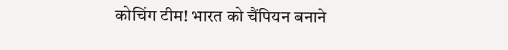कोचिंग टीम! भारत को चैंपियन बनाने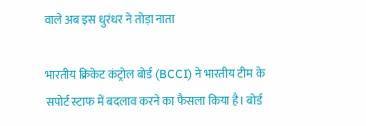वाले अब इस धुरंधर ने तोड़ा नाता

भारतीय क्रिकेट कंट्रोल बोर्ड (BCCI) ने भारतीय टीम के सपोर्ट स्टाफ में बदलाव करने का फैसला किया है। बोर्ड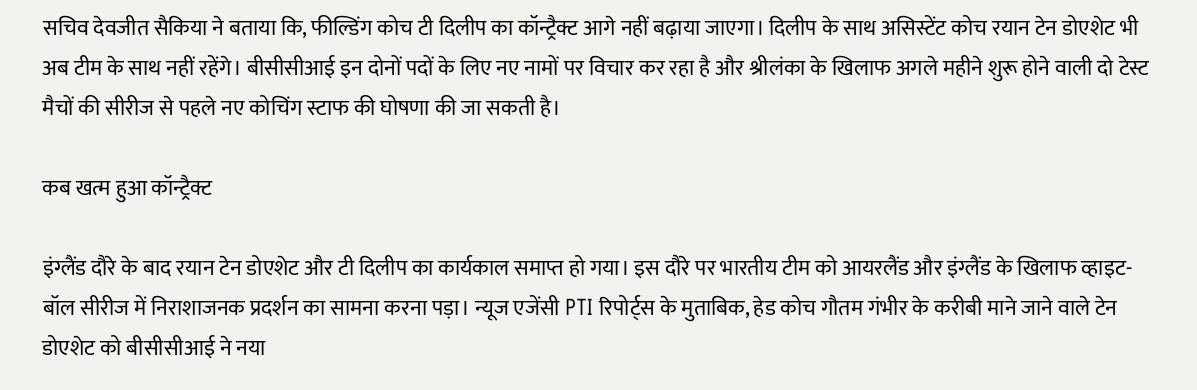सचिव देवजीत सैकिया ने बताया कि, फील्डिंग कोच टी दिलीप का कॉन्ट्रैक्ट आगे नहीं बढ़ाया जाएगा। दिलीप के साथ असिस्टेंट कोच रयान टेन डोएशेट भी अब टीम के साथ नहीं रहेंगे। बीसीसीआई इन दोनों पदों के लिए नए नामों पर विचार कर रहा है और श्रीलंका के खिलाफ अगले महीने शुरू होने वाली दो टेस्ट मैचों की सीरीज से पहले नए कोचिंग स्टाफ की घोषणा की जा सकती है।

कब खत्म हुआ कॉन्ट्रैक्ट

इंग्लैंड दौरे के बाद रयान टेन डोएशेट और टी दिलीप का कार्यकाल समाप्त हो गया। इस दौरे पर भारतीय टीम को आयरलैंड और इंग्लैंड के खिलाफ व्हाइट-बॉल सीरीज में निराशाजनक प्रदर्शन का सामना करना पड़ा। न्यूज एजेंसी PTI रिपोर्ट्स के मुताबिक, हेड कोच गौतम गंभीर के करीबी माने जाने वाले टेन डोएशेट को बीसीसीआई ने नया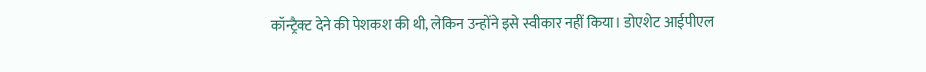कॉन्ट्रैक्ट देने की पेशकश की थी, लेकिन उन्होंने इसे स्वीकार नहीं किया। डोएशेट आईपीएल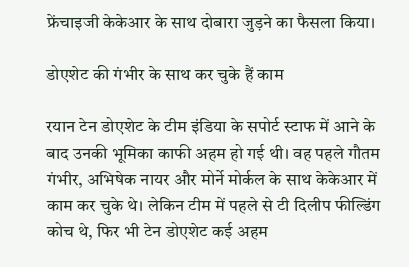फ्रेंचाइजी केकेआर के साथ दोबारा जुड़ने का फैसला किया।

डोएशेट की गंभीर के साथ कर चुके हैं काम

रयान टेन डोएशेट के टीम इंडिया के सपोर्ट स्टाफ में आने के बाद उनकी भूमिका काफी अहम हो गई थी। वह पहले गौतम गंभीर, अभिषेक नायर और मोर्ने मोर्कल के साथ केकेआर में काम कर चुके थे। लेकिन टीम में पहले से टी दिलीप फील्डिंग कोच थे, फिर भी टेन डोएशेट कई अहम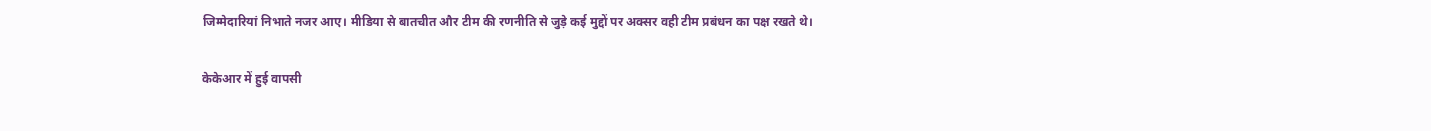जिम्मेदारियां निभाते नजर आए। मीडिया से बातचीत और टीम की रणनीति से जुड़े कई मुद्दों पर अक्सर वही टीम प्रबंधन का पक्ष रखते थे।

केकेआर में हुई वापसी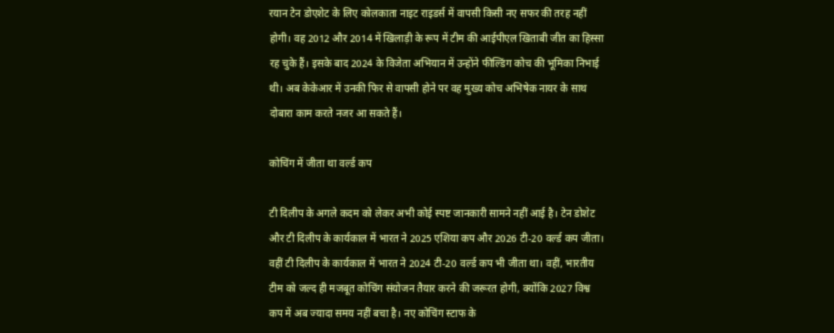रयान टेन डोएशेट के लिए कोलकाता नाइट राइडर्स में वापसी किसी नए सफर की तरह नहीं होगी। वह 2012 और 2014 में खिलाड़ी के रूप में टीम की आईपीएल खिताबी जीत का हिस्सा रह चुके हैं। इसके बाद 2024 के विजेता अभियान में उन्होंने फील्डिंग कोच की भूमिका निभाई थी। अब केकेआर में उनकी फिर से वापसी होने पर वह मुख्य कोच अभिषेक नायर के साथ दोबारा काम करते नजर आ सकते हैं।

कोचिंग में जीता था वर्ल्ड कप

टी दिलीप के अगले कदम को लेकर अभी कोई स्पष्ट जानकारी सामने नहीं आई है। टेन डोशेट और टी दिलीप के कार्यकाल में भारत ने 2025 एशिया कप और 2026 टी-20 वर्ल्ड कप जीता। वहीं टी दिलीप के कार्यकाल में भारत ने 2024 टी-20 वर्ल्ड कप भी जीता था। वहीं, भारतीय टीम को जल्द ही मजबूत कोचिंग संयोजन तैयार करने की जरूरत होगी, क्योंकि 2027 विश्व कप में अब ज्यादा समय नहीं बचा है। नए कोचिंग स्टाफ के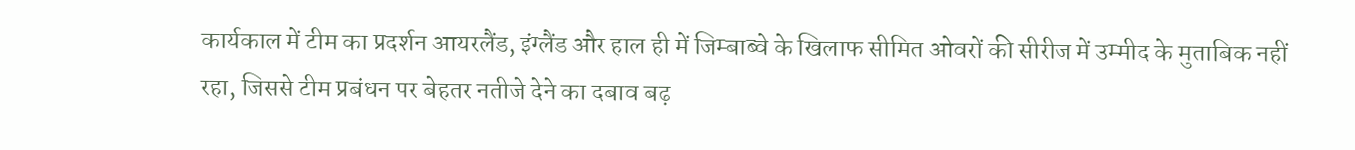कार्यकाल में टीम का प्रदर्शन आयरलैंड, इंग्लैंड और हाल ही में जिम्बाब्वे के खिलाफ सीमित ओवरों की सीरीज में उम्मीद के मुताबिक नहीं रहा, जिससे टीम प्रबंधन पर बेहतर नतीजे देने का दबाव बढ़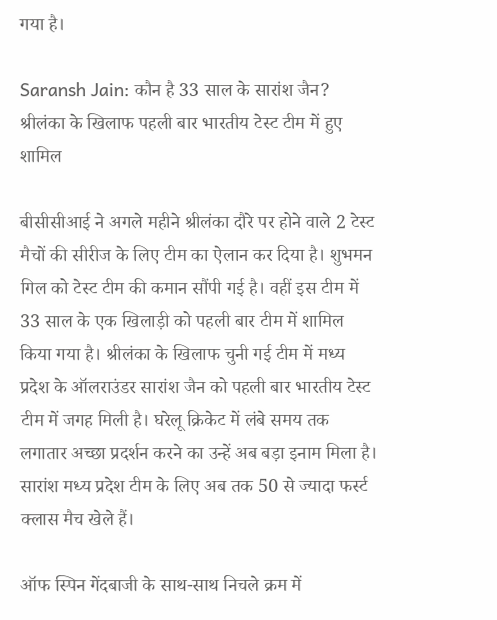गया है।

Saransh Jain: कौन है 33 साल के सारांश जैन? श्रीलंका के खिलाफ पहली बार भारतीय टेस्ट टीम में हुए शामिल

बीसीसीआई ने अगले महीने श्रीलंका दौरे पर होने वाले 2 टेस्ट मैचों की सीरीज के लिए टीम का ऐलान कर दिया है। शुभमन गिल को टेस्ट टीम की कमान सौंपी गई है। वहीं इस टीम में 33 साल के एक खिलाड़ी को पहली बार टीम में शामिल किया गया है। श्रीलंका के खिलाफ चुनी गई टीम में मध्य प्रदेश के ऑलराउंडर सारांश जैन को पहली बार भारतीय टेस्ट टीम में जगह मिली है। घरेलू क्रिकेट में लंबे समय तक लगातार अच्छा प्रदर्शन करने का उन्हें अब बड़ा इनाम मिला है। सारांश मध्य प्रदेश टीम के लिए अब तक 50 से ज्यादा फर्स्ट क्लास मैच खेले हैं।

ऑफ स्पिन गेंदबाजी के साथ-साथ निचले क्रम में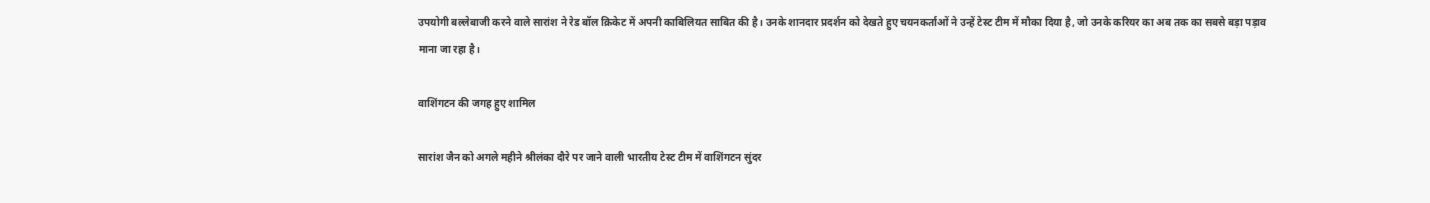उपयोगी बल्लेबाजी करने वाले सारांश ने रेड बॉल क्रिकेट में अपनी काबिलियत साबित की है। उनके शानदार प्रदर्शन को देखते हुए चयनकर्ताओं ने उन्हें टेस्ट टीम में मौका दिया है, जो उनके करियर का अब तक का सबसे बड़ा पड़ाव माना जा रहा है।

वाशिंगटन की जगह हुए शामिल

सारांश जैन को अगले महीने श्रीलंका दौरे पर जाने वाली भारतीय टेस्ट टीम में वाशिंगटन सुंदर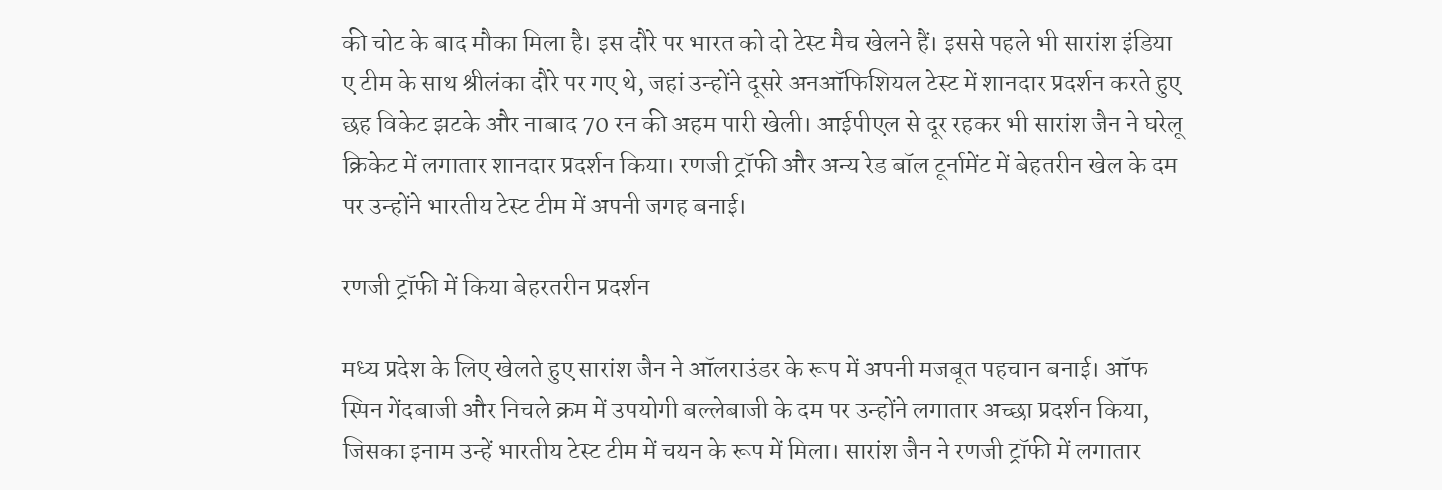की चोट के बाद मौका मिला है। इस दौरे पर भारत को दो टेस्ट मैच खेलने हैं। इससे पहले भी सारांश इंडिया ए टीम के साथ श्रीलंका दौरे पर गए थे, जहां उन्होंने दूसरे अनऑफिशियल टेस्ट में शानदार प्रदर्शन करते हुए छह विकेट झटके और नाबाद 70 रन की अहम पारी खेली। आईपीएल से दूर रहकर भी सारांश जैन ने घरेलू क्रिकेट में लगातार शानदार प्रदर्शन किया। रणजी ट्रॉफी और अन्य रेड बॉल टूर्नामेंट में बेहतरीन खेल के दम पर उन्होंने भारतीय टेस्ट टीम में अपनी जगह बनाई।

रणजी ट्रॉफी में किया बेहरतरीन प्रदर्शन

मध्य प्रदेश के लिए खेलते हुए सारांश जैन ने ऑलराउंडर के रूप में अपनी मजबूत पहचान बनाई। ऑफ स्पिन गेंदबाजी और निचले क्रम में उपयोगी बल्लेबाजी के दम पर उन्होंने लगातार अच्छा प्रदर्शन किया, जिसका इनाम उन्हें भारतीय टेस्ट टीम में चयन के रूप में मिला। सारांश जैन ने रणजी ट्रॉफी में लगातार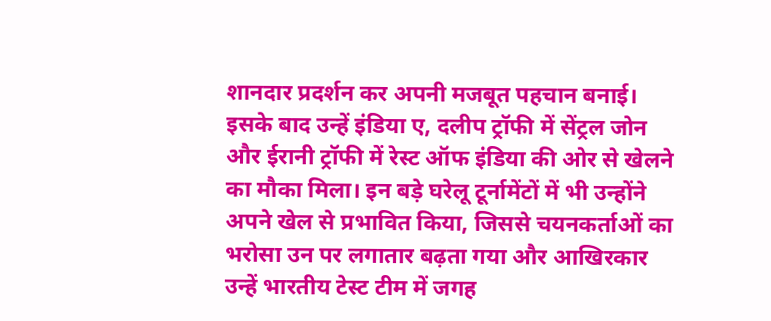शानदार प्रदर्शन कर अपनी मजबूत पहचान बनाई। इसके बाद उन्हें इंडिया ए, दलीप ट्रॉफी में सेंट्रल जोन और ईरानी ट्रॉफी में रेस्ट ऑफ इंडिया की ओर से खेलने का मौका मिला। इन बड़े घरेलू टूर्नामेंटों में भी उन्होंने अपने खेल से प्रभावित किया, जिससे चयनकर्ताओं का भरोसा उन पर लगातार बढ़ता गया और आखिरकार उन्हें भारतीय टेस्ट टीम में जगह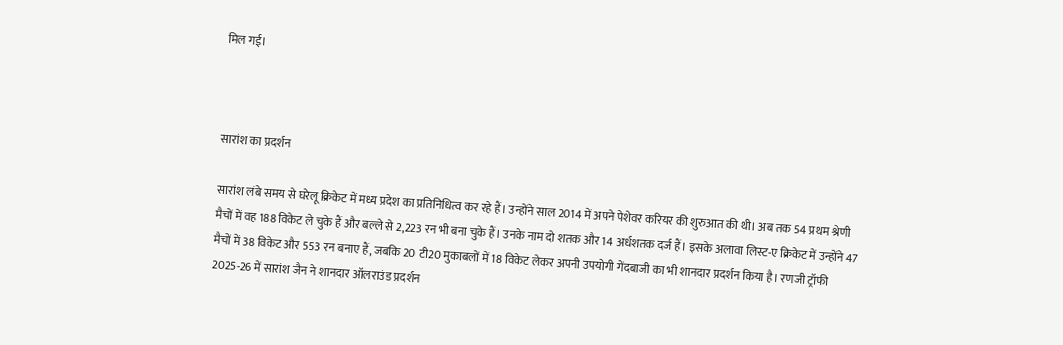मिल गई।



सारांश का प्रदर्शन

सारांश लंबे समय से घरेलू क्रिकेट में मध्य प्रदेश का प्रतिनिधित्व कर रहे हैं। उन्होंने साल 2014 में अपने पेशेवर करियर की शुरुआत की थी। अब तक 54 प्रथम श्रेणी मैचों में वह 188 विकेट ले चुके हैं और बल्ले से 2,223 रन भी बना चुके हैं। उनके नाम दो शतक और 14 अर्धशतक दर्ज हैं। इसके अलावा लिस्ट-ए क्रिकेट में उन्होंने 47 मैचों में 38 विकेट और 553 रन बनाए हैं, जबकि 20 टी20 मुकाबलों में 18 विकेट लेकर अपनी उपयोगी गेंदबाजी का भी शानदार प्रदर्शन किया है। रणजी ट्रॉफी 2025-26 में सारांश जैन ने शानदार ऑलराउंड प्रदर्शन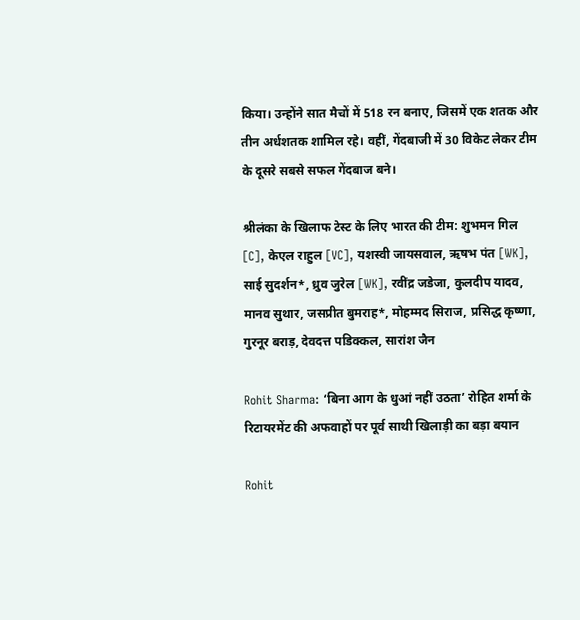किया। उन्होंने सात मैचों में 518 रन बनाए, जिसमें एक शतक और तीन अर्धशतक शामिल रहे। वहीं, गेंदबाजी में 30 विकेट लेकर टीम के दूसरे सबसे सफल गेंदबाज बने।

श्रीलंका के खिलाफ टेस्ट के लिए भारत की टीम: शुभमन गिल [C], केएल राहुल [VC], यशस्वी जायसवाल, ऋषभ पंत [WK], साई सुदर्शन*, ध्रुव जुरेल [WK], रवींद्र जडेजा, कुलदीप यादव, मानव सुथार, जसप्रीत बुमराह*, मोहम्मद सिराज, प्रसिद्ध कृष्णा, गुरनूर बराड़, देवदत्त पडिक्कल, सारांश जैन

Rohit Sharma: ‘बिना आग के धुआं नहीं उठता’ रोहित शर्मा के रिटायरमेंट की अफवाहों पर पूर्व साथी खिलाड़ी का बड़ा बयान

Rohit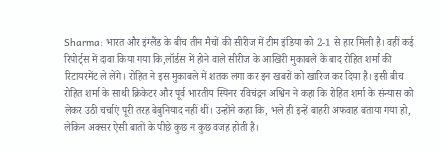Sharma: भारत और इंग्लैंड के बीच तीन मैचों की सीरीज में टीम इंडिया को 2-1 से हार मिली है। वहीं कई रिपोर्ट्स में दावा किया गया कि,लॉर्डस में होने वाले सीरीज के आखिरी मुकाबले के बाद रोहित शर्मा की रिटायरमेंट ले लेंगे। रोहित ने इस मुकाबले में शतक लगा कर इन खबरों को खारिज कर दिया है। इसी बीच रोहित शर्मा के साथी क्रिकेटर और पूर्व भारतीय स्पिनर रविचंद्रन अश्विन ने कहा कि रोहित शर्मा के संन्यास को लेकर उठी चर्चाएं पूरी तरह बेबुनियाद नहीं थीं। उन्होंने कहा कि, भले ही इन्हें बाहरी अफवाह बताया गया हो, लेकिन अक्सर ऐसी बातों के पीछे कुछ न कुछ वजह होती है।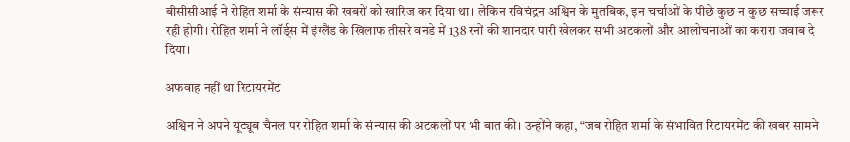बीसीसीआई ने रोहित शर्मा के संन्यास की खबरों को खारिज कर दिया था। लेकिन रविचंद्रन अश्विन के मुतबिक, इन चर्चाओं के पीछे कुछ न कुछ सच्चाई जरूर रही होगी। रोहित शर्मा ने लॉर्ड्स में इंग्लैंड के खिलाफ तीसरे वनडे में 138 रनों की शानदार पारी खेलकर सभी अटकलों और आलोचनाओं का करारा जवाब दे दिया।

अफवाह नहीं था रिटायरमेंट

अश्विन ने अपने यूट्यूब चैनल पर रोहित शर्मा के संन्यास की अटकलों पर भी बात की। उन्होंने कहा, “जब रोहित शर्मा के संभावित रिटायरमेंट की खबर सामने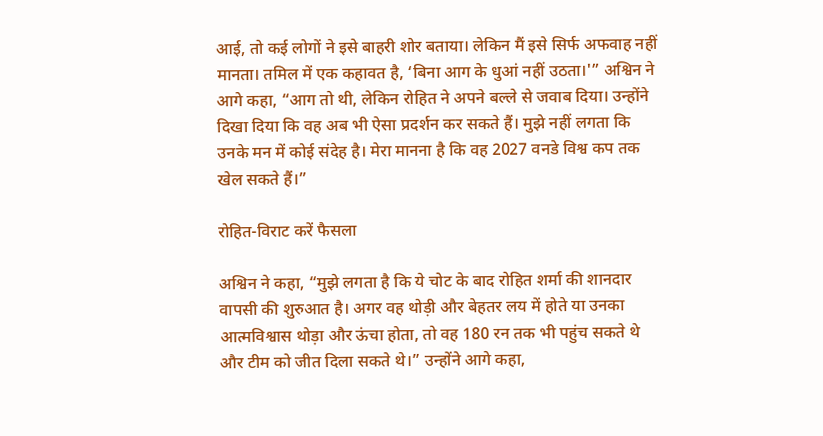आई, तो कई लोगों ने इसे बाहरी शोर बताया। लेकिन मैं इसे सिर्फ अफवाह नहीं मानता। तमिल में एक कहावत है, ‘बिना आग के धुआं नहीं उठता।'” अश्विन ने आगे कहा, “आग तो थी, लेकिन रोहित ने अपने बल्ले से जवाब दिया। उन्होंने दिखा दिया कि वह अब भी ऐसा प्रदर्शन कर सकते हैं। मुझे नहीं लगता कि उनके मन में कोई संदेह है। मेरा मानना है कि वह 2027 वनडे विश्व कप तक खेल सकते हैं।”

रोहित-विराट करें फैसला

अश्विन ने कहा, “मुझे लगता है कि ये चोट के बाद रोहित शर्मा की शानदार वापसी की शुरुआत है। अगर वह थोड़ी और बेहतर लय में होते या उनका आत्मविश्वास थोड़ा और ऊंचा होता, तो वह 180 रन तक भी पहुंच सकते थे और टीम को जीत दिला सकते थे।” उन्होंने आगे कहा,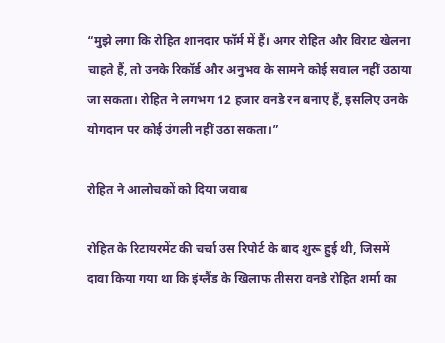“मुझे लगा कि रोहित शानदार फॉर्म में हैं। अगर रोहित और विराट खेलना चाहते हैं, तो उनके रिकॉर्ड और अनुभव के सामने कोई सवाल नहीं उठाया जा सकता। रोहित ने लगभग 12 हजार वनडे रन बनाए हैं, इसलिए उनके योगदान पर कोई उंगली नहीं उठा सकता।”

रोहित ने आलोचकों को दिया जवाब

रोहित के रिटायरमेंट की चर्चा उस रिपोर्ट के बाद शुरू हुई थी, जिसमें दावा किया गया था कि इंग्लैंड के खिलाफ तीसरा वनडे रोहित शर्मा का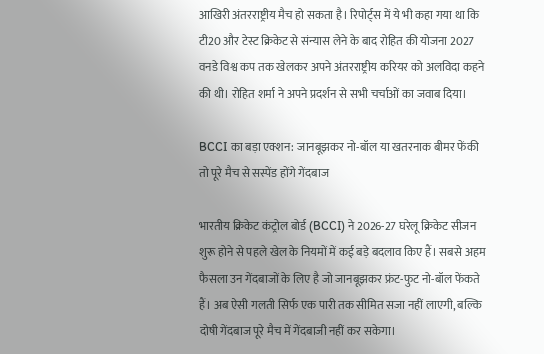आखिरी अंतरराष्ट्रीय मैच हो सकता है। रिपोर्ट्स में ये भी कहा गया था कि टी20 और टेस्ट क्रिकेट से संन्यास लेने के बाद रोहित की योजना 2027 वनडे विश्व कप तक खेलकर अपने अंतरराष्ट्रीय करियर को अलविदा कहने की थी। रोहित शर्मा ने अपने प्रदर्शन से सभी चर्चाओं का जवाब दिया।

BCCI का बड़ा एक्शन: जानबूझकर नो-बॉल या खतरनाक बीमर फेंकी तो पूरे मैच से सस्पेंड होंगे गेंदबाज

भारतीय क्रिकेट कंट्रोल बोर्ड (BCCI) ने 2026-27 घरेलू क्रिकेट सीजन शुरू होने से पहले खेल के नियमों में कई बड़े बदलाव किए हैं। सबसे अहम फैसला उन गेंदबाजों के लिए है जो जानबूझकर फ्रंट-फुट नो-बॉल फेंकते हैं। अब ऐसी गलती सिर्फ एक पारी तक सीमित सजा नहीं लाएगी, बल्कि दोषी गेंदबाज पूरे मैच में गेंदबाजी नहीं कर सकेगा।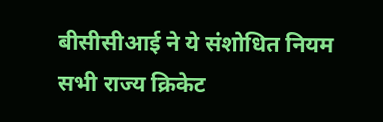बीसीसीआई ने ये संशोधित नियम सभी राज्य क्रिकेट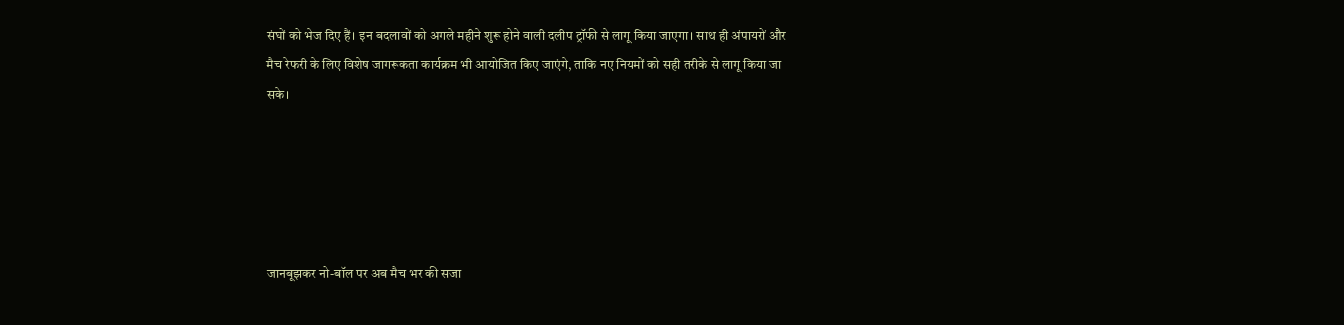संघों को भेज दिए हैं। इन बदलावों को अगले महीने शुरू होने वाली दलीप ट्रॉफी से लागू किया जाएगा। साथ ही अंपायरों और मैच रेफरी के लिए विशेष जागरूकता कार्यक्रम भी आयोजित किए जाएंगे, ताकि नए नियमों को सही तरीके से लागू किया जा सके।





जानबूझकर नो-बॉल पर अब मैच भर की सजा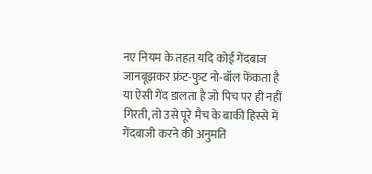नए नियम के तहत यदि कोई गेंदबाज जानबूझकर फ्रंट-फुट नो-बॉल फेंकता है या ऐसी गेंद डालता है जो पिच पर ही नहीं गिरती, तो उसे पूरे मैच के बाकी हिस्से में गेंदबाजी करने की अनुमति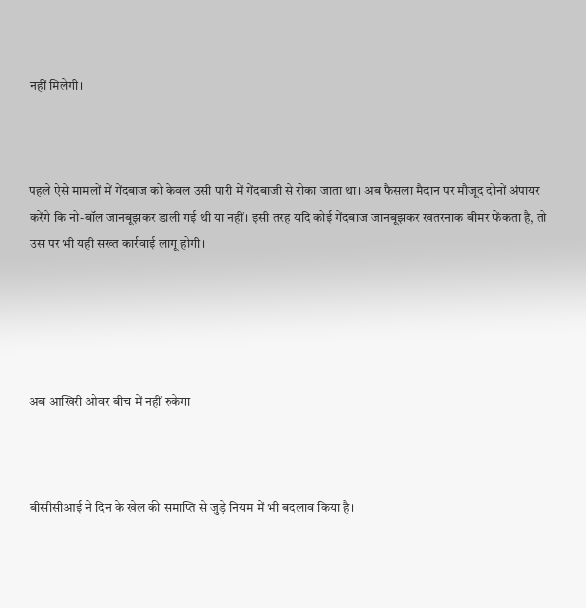नहीं मिलेगी।



पहले ऐसे मामलों में गेंदबाज को केवल उसी पारी में गेंदबाजी से रोका जाता था। अब फैसला मैदान पर मौजूद दोनों अंपायर करेंगे कि नो-बॉल जानबूझकर डाली गई थी या नहीं। इसी तरह यदि कोई गेंदबाज जानबूझकर खतरनाक बीमर फेंकता है, तो उस पर भी यही सख्त कार्रवाई लागू होगी।





अब आखिरी ओवर बीच में नहीं रुकेगा



बीसीसीआई ने दिन के खेल की समाप्ति से जुड़े नियम में भी बदलाव किया है।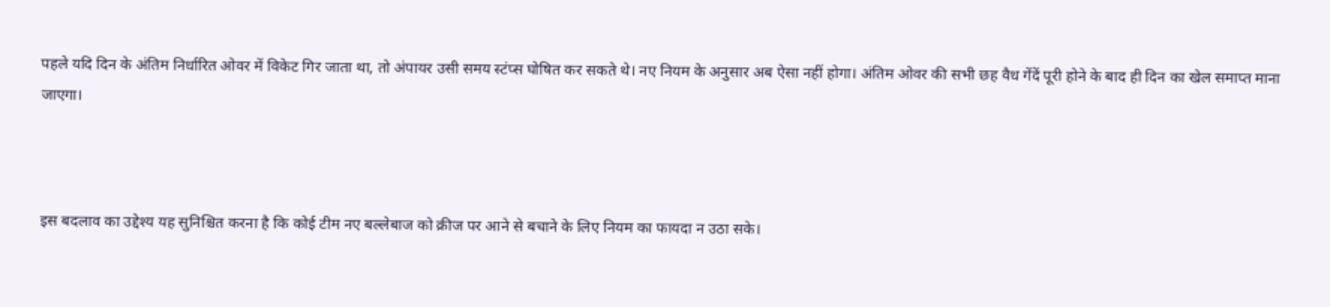पहले यदि दिन के अंतिम निर्धारित ओवर में विकेट गिर जाता था, तो अंपायर उसी समय स्टंप्स घोषित कर सकते थे। नए नियम के अनुसार अब ऐसा नहीं होगा। अंतिम ओवर की सभी छह वैध गेंदें पूरी होने के बाद ही दिन का खेल समाप्त माना जाएगा।



इस बदलाव का उद्देश्य यह सुनिश्चित करना है कि कोई टीम नए बल्लेबाज को क्रीज पर आने से बचाने के लिए नियम का फायदा न उठा सके।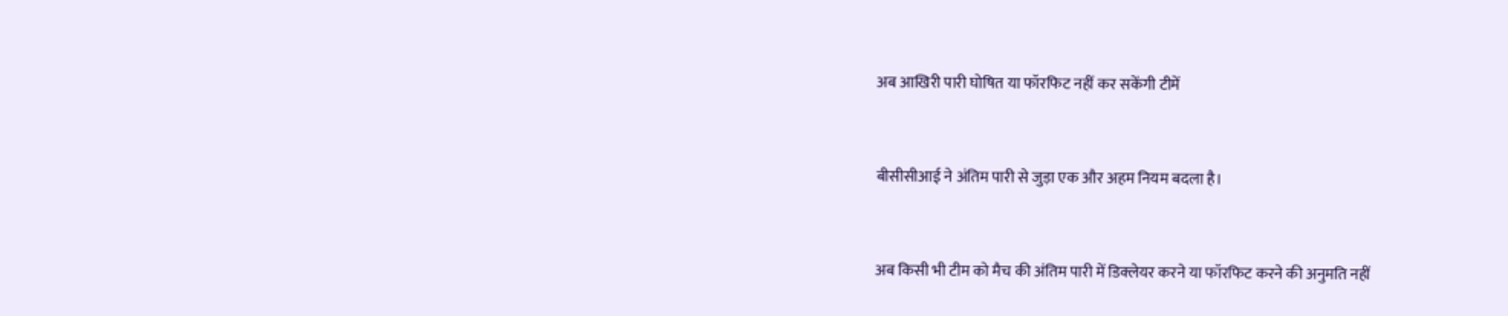अब आखिरी पारी घोषित या फॉरफिट नहीं कर सकेंगी टीमें



बीसीसीआई ने अंतिम पारी से जुड़ा एक और अहम नियम बदला है।



अब किसी भी टीम को मैच की अंतिम पारी में डिक्लेयर करने या फॉरफिट करने की अनुमति नहीं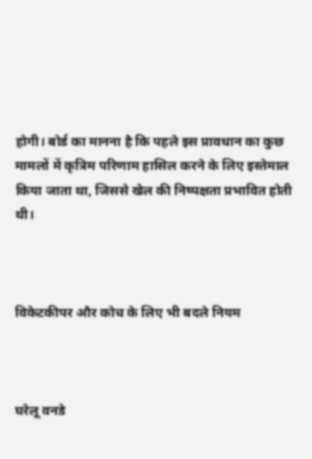होगी। बोर्ड का मानना है कि पहले इस प्रावधान का कुछ मामलों में कृत्रिम परिणाम हासिल करने के लिए इस्तेमाल किया जाता था, जिससे खेल की निष्पक्षता प्रभावित होती थी।



विकेटकीपर और कोच के लिए भी बदले नियम



घरेलू वनडे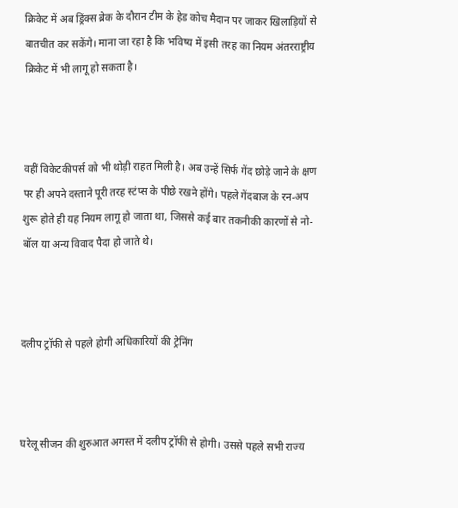क्रिकेट में अब ड्रिंक्स ब्रेक के दौरान टीम के हेड कोच मैदान पर जाकर खिलाड़ियों से बातचीत कर सकेंगे। माना जा रहा है कि भविष्य में इसी तरह का नियम अंतरराष्ट्रीय क्रिकेट में भी लागू हो सकता है।



वहीं विकेटकीपर्स को भी थोड़ी राहत मिली है। अब उन्हें सिर्फ गेंद छोड़े जाने के क्षण पर ही अपने दस्ताने पूरी तरह स्टंप्स के पीछे रखने होंगे। पहले गेंदबाज के रन-अप शुरू होते ही यह नियम लागू हो जाता था, जिससे कई बार तकनीकी कारणों से नो-बॉल या अन्य विवाद पैदा हो जाते थे।



दलीप ट्रॉफी से पहले होगी अधिकारियों की ट्रेनिंग



घरेलू सीजन की शुरुआत अगस्त में दलीप ट्रॉफी से होगी। उससे पहले सभी राज्य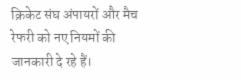क्रिकेट संघ अंपायरों और मैच रेफरी को नए नियमों की जानकारी दे रहे हैं।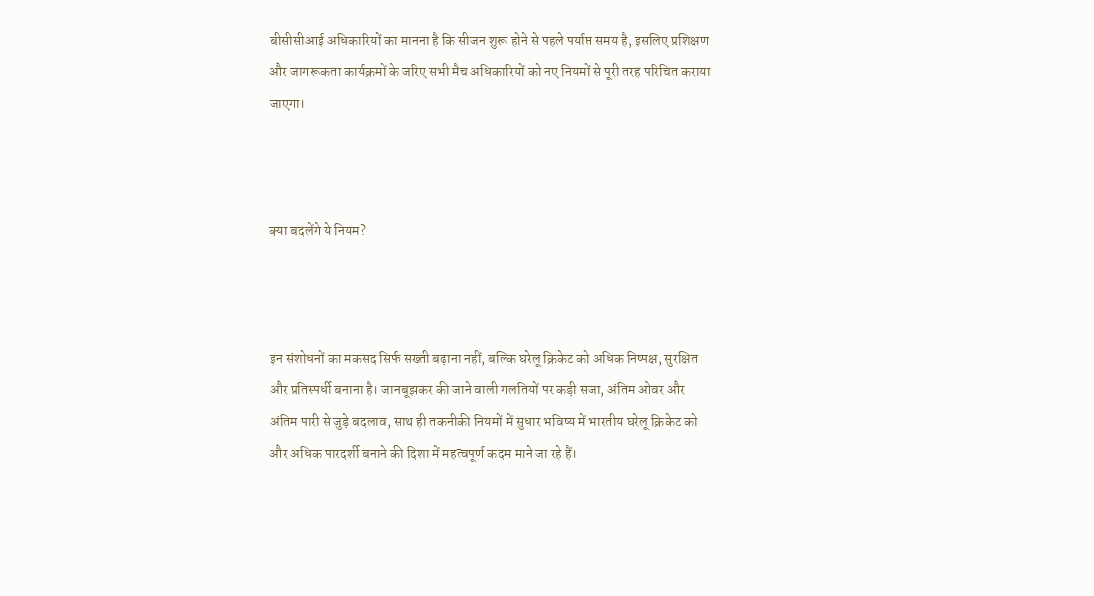बीसीसीआई अधिकारियों का मानना है कि सीजन शुरू होने से पहले पर्याप्त समय है, इसलिए प्रशिक्षण और जागरूकता कार्यक्रमों के जरिए सभी मैच अधिकारियों को नए नियमों से पूरी तरह परिचित कराया जाएगा।



क्या बदलेंगे ये नियम?



इन संशोधनों का मकसद सिर्फ सख्ती बढ़ाना नहीं, बल्कि घरेलू क्रिकेट को अधिक निष्पक्ष, सुरक्षित और प्रतिस्पर्धी बनाना है। जानबूझकर की जाने वाली गलतियों पर कड़ी सजा, अंतिम ओवर और अंतिम पारी से जुड़े बदलाव, साथ ही तकनीकी नियमों में सुधार भविष्य में भारतीय घरेलू क्रिकेट को और अधिक पारदर्शी बनाने की दिशा में महत्वपूर्ण कदम माने जा रहे हैं।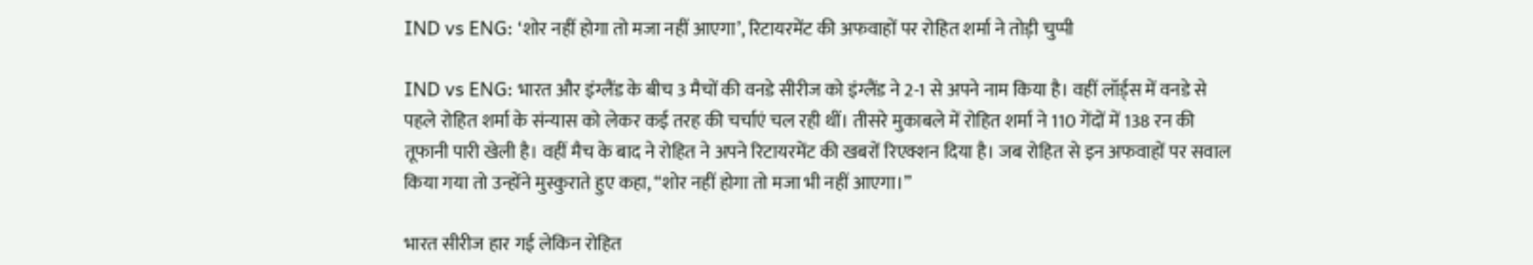IND vs ENG: ‘शोर नहीं होगा तो मजा नहीं आएगा’, रिटायरमेंट की अफवाहों पर रोहित शर्मा ने तोड़ी चुप्पी

IND vs ENG: भारत और इंग्लैंड के बीच 3 मैचों की वनडे सीरीज को इंग्लैंड ने 2-1 से अपने नाम किया है। वहीं लॉर्ड्स में वनडे से पहले रोहित शर्मा के संन्यास को लेकर कई तरह की चर्चाएं चल रही थीं। तीसरे मुकाबले में रोहित शर्मा ने 110 गेंदों में 138 रन की तूफानी पारी खेली है। वहीं मैच के बाद ने रोहित ने अपने रिटायरमेंट की खबरों रिएक्शन दिया है। जब रोहित से इन अफवाहों पर सवाल किया गया तो उन्होंने मुस्कुराते हुए कहा, “शोर नहीं होगा तो मजा भी नहीं आएगा।”

भारत सीरीज हार गई लेकिन रोहित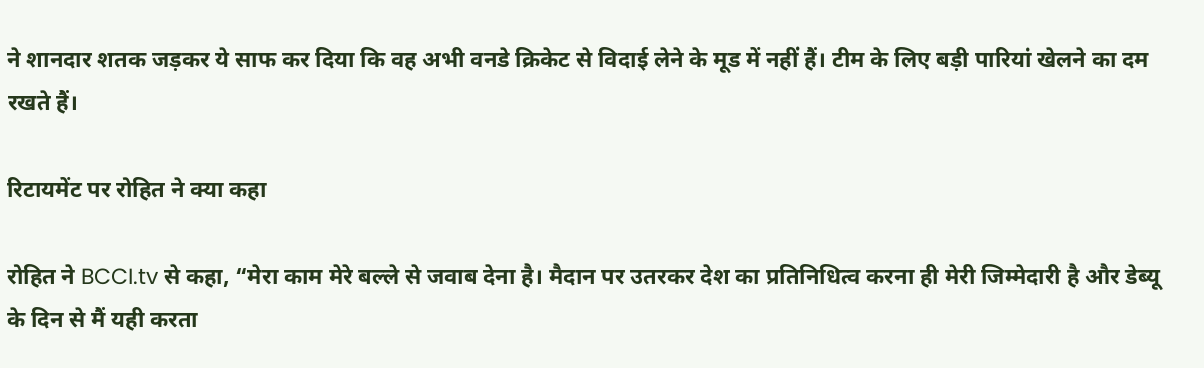ने शानदार शतक जड़कर ये साफ कर दिया कि वह अभी वनडे क्रिकेट से विदाई लेने के मूड में नहीं हैं। टीम के लिए बड़ी पारियां खेलने का दम रखते हैं।

रिटायमेंट पर रोहित ने क्या कहा

रोहित ने BCCI.tv से कहा, “मेरा काम मेरे बल्ले से जवाब देना है। मैदान पर उतरकर देश का प्रतिनिधित्व करना ही मेरी जिम्मेदारी है और डेब्यू के दिन से मैं यही करता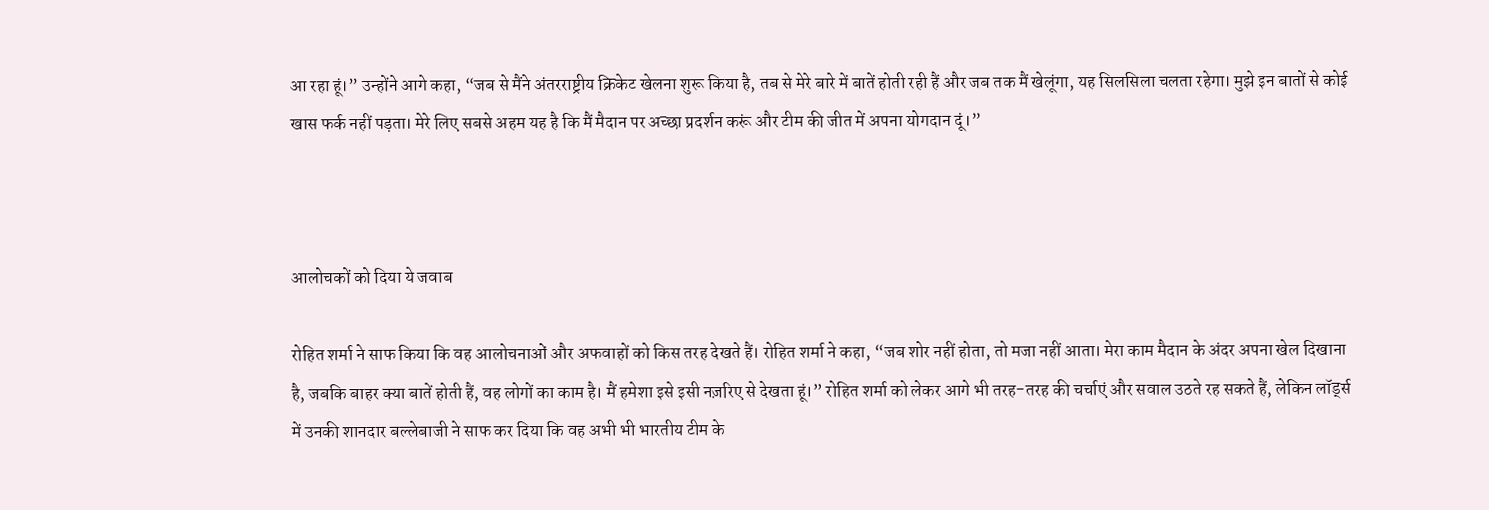आ रहा हूं।” उन्होंने आगे कहा, “जब से मैंने अंतरराष्ट्रीय क्रिकेट खेलना शुरू किया है, तब से मेरे बारे में बातें होती रही हैं और जब तक मैं खेलूंगा, यह सिलसिला चलता रहेगा। मुझे इन बातों से कोई खास फर्क नहीं पड़ता। मेरे लिए सबसे अहम यह है कि मैं मैदान पर अच्छा प्रदर्शन करूं और टीम की जीत में अपना योगदान दूं।”



आलोचकों को दिया ये जवाब

रोहित शर्मा ने साफ किया कि वह आलोचनाओं और अफवाहों को किस तरह देखते हैं। रोहित शर्मा ने कहा, “जब शोर नहीं होता, तो मजा नहीं आता। मेरा काम मैदान के अंदर अपना खेल दिखाना है, जबकि बाहर क्या बातें होती हैं, वह लोगों का काम है। मैं हमेशा इसे इसी नज़रिए से देखता हूं।” रोहित शर्मा को लेकर आगे भी तरह-तरह की चर्चाएं और सवाल उठते रह सकते हैं, लेकिन लॉर्ड्स में उनकी शानदार बल्लेबाजी ने साफ कर दिया कि वह अभी भी भारतीय टीम के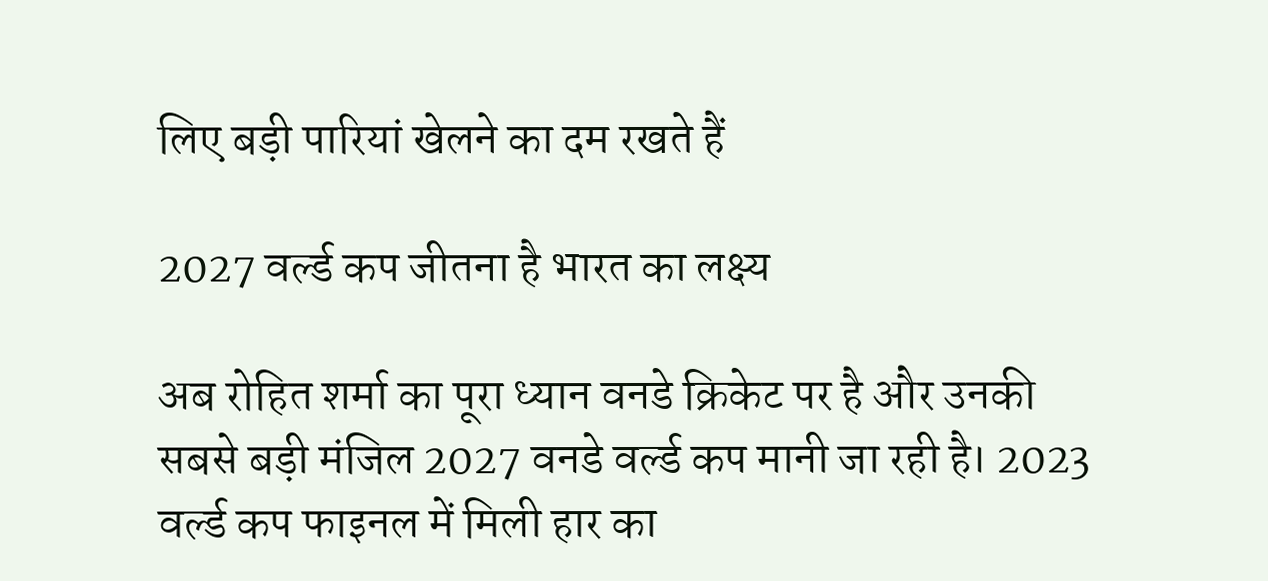लिए बड़ी पारियां खेलने का दम रखते हैं

2027 वर्ल्ड कप जीतना है भारत का लक्ष्य

अब रोहित शर्मा का पूरा ध्यान वनडे क्रिकेट पर है और उनकी सबसे बड़ी मंजिल 2027 वनडे वर्ल्ड कप मानी जा रही है। 2023 वर्ल्ड कप फाइनल में मिली हार का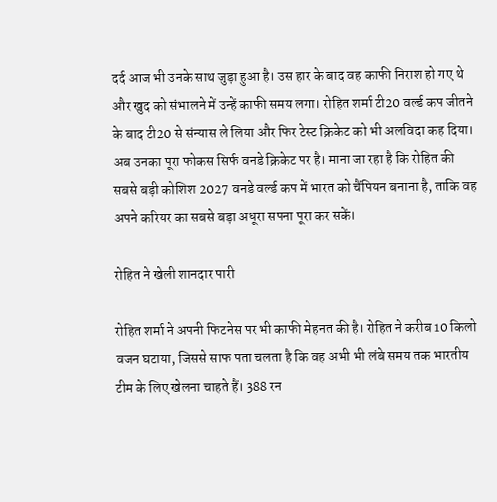दर्द आज भी उनके साथ जुड़ा हुआ है। उस हार के बाद वह काफी निराश हो गए थे और खुद को संभालने में उन्हें काफी समय लगा। रोहित शर्मा टी20 वर्ल्ड कप जीतने के बाद टी20 से संन्यास ले लिया और फिर टेस्ट क्रिकेट को भी अलविदा कह दिया। अब उनका पूरा फोकस सिर्फ वनडे क्रिकेट पर है। माना जा रहा है कि रोहित की सबसे बड़ी कोशिश 2027 वनडे वर्ल्ड कप में भारत को चैंपियन बनाना है, ताकि वह अपने करियर का सबसे बड़ा अधूरा सपना पूरा कर सकें।

रोहित ने खेली शानदार पारी

रोहित शर्मा ने अपनी फिटनेस पर भी काफी मेहनत की है। रोहित ने करीब 10 किलो वजन घटाया, जिससे साफ पता चलता है कि वह अभी भी लंबे समय तक भारतीय टीम के लिए खेलना चाहते हैं। 388 रन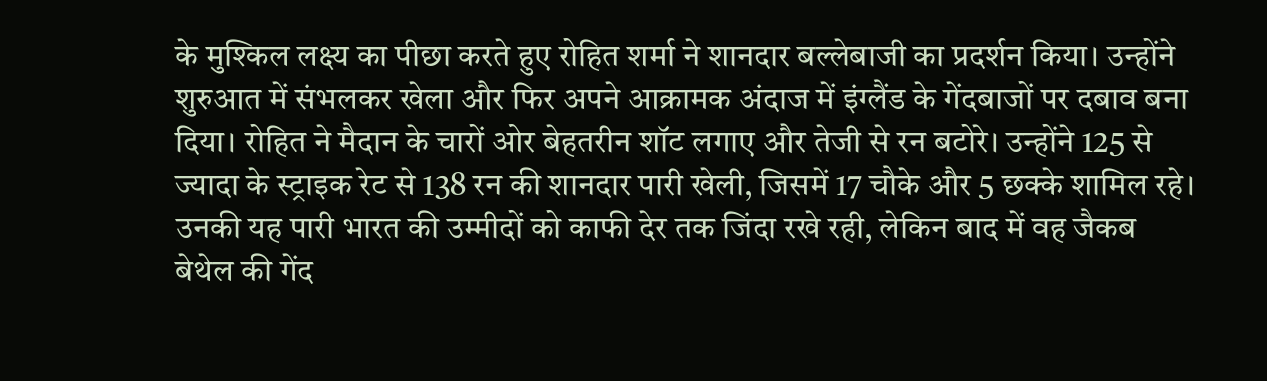के मुश्किल लक्ष्य का पीछा करते हुए रोहित शर्मा ने शानदार बल्लेबाजी का प्रदर्शन किया। उन्होंने शुरुआत में संभलकर खेला और फिर अपने आक्रामक अंदाज में इंग्लैंड के गेंदबाजों पर दबाव बना दिया। रोहित ने मैदान के चारों ओर बेहतरीन शॉट लगाए और तेजी से रन बटोरे। उन्होंने 125 से ज्यादा के स्ट्राइक रेट से 138 रन की शानदार पारी खेली, जिसमें 17 चौके और 5 छक्के शामिल रहे। उनकी यह पारी भारत की उम्मीदों को काफी देर तक जिंदा रखे रही, लेकिन बाद में वह जैकब बेथेल की गेंद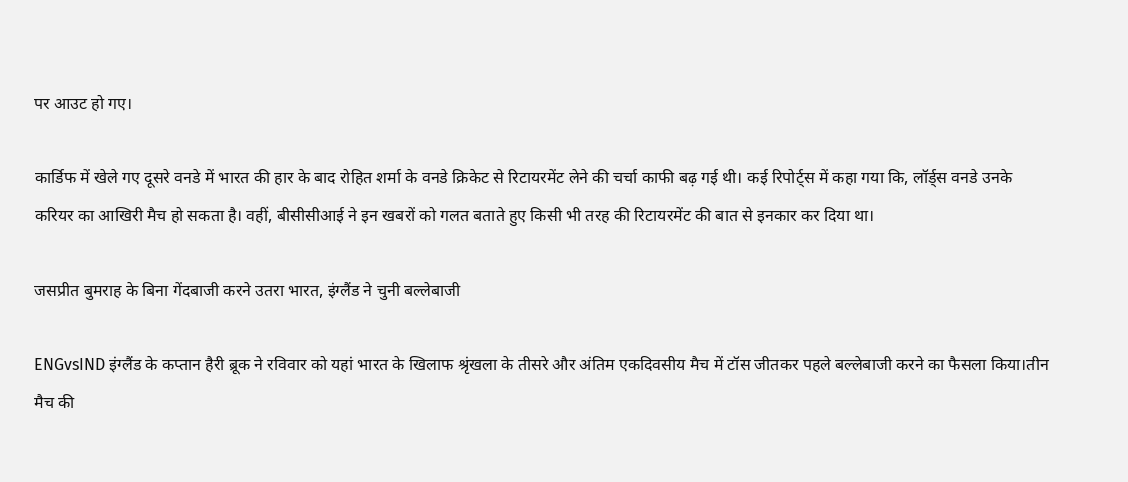पर आउट हो गए।

कार्डिफ में खेले गए दूसरे वनडे में भारत की हार के बाद रोहित शर्मा के वनडे क्रिकेट से रिटायरमेंट लेने की चर्चा काफी बढ़ गई थी। कई रिपोर्ट्स में कहा गया कि, लॉर्ड्स वनडे उनके करियर का आखिरी मैच हो सकता है। वहीं, बीसीसीआई ने इन खबरों को गलत बताते हुए किसी भी तरह की रिटायरमेंट की बात से इनकार कर दिया था।

जसप्रीत बुमराह के बिना गेंदबाजी करने उतरा भारत, इंग्लैंड ने चुनी बल्लेबाजी

ENGvsIND इंग्लैंड के कप्तान हैरी ब्रूक ने रविवार को यहां भारत के खिलाफ श्रृंखला के तीसरे और अंतिम एकदिवसीय मैच में टॉस जीतकर पहले बल्लेबाजी करने का फैसला किया।तीन मैच की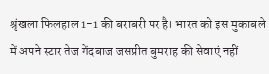श्रृंखला फिलहाल 1-1 की बराबरी पर है। भारत को इस मुकाबले में अपने स्टार तेज गेंदबाज जसप्रीत बुमराह की सेवाएं नहीं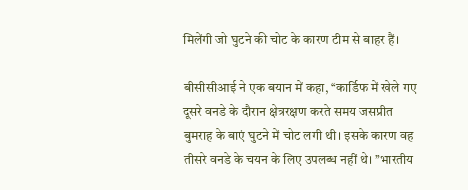मिलेंगी जो घुटने की चोट के कारण टीम से बाहर हैं।

बीसीसीआई ने एक बयान में कहा, ‘‘कार्डिफ में खेले गए दूसरे वनडे के दौरान क्षेत्ररक्षण करते समय जसप्रीत बुमराह के बाएं घुटने में चोट लगी थी। इसके कारण वह तीसरे वनडे के चयन के लिए उपलब्ध नहीं थे। ’’भारतीय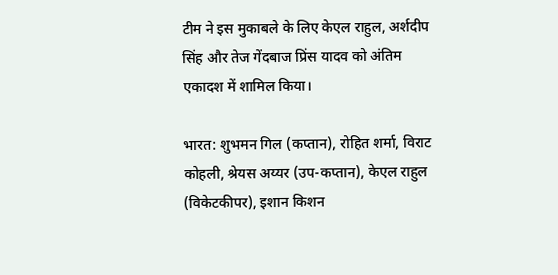टीम ने इस मुकाबले के लिए केएल राहुल, अर्शदीप सिंह और तेज गेंदबाज प्रिंस यादव को अंतिम एकादश में शामिल किया।

भारत: शुभमन गिल (कप्तान), रोहित शर्मा, विराट कोहली, श्रेयस अय्यर (उप-कप्तान), केएल राहुल (विकेटकीपर), इशान किशन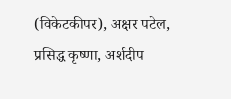(विकेटकीपर), अक्षर पटेल,  प्रसिद्ध कृष्णा, अर्शदीप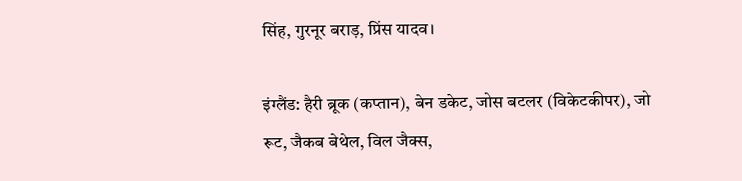सिंह, गुरनूर बराड़, प्रिंस यादव।

इंग्लैंड: हैरी ब्रूक (कप्तान), बेन डकेट, जोस बटलर (विकेटकीपर), जो रूट, जैकब बेथेल, विल जैक्स,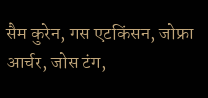सैम कुरेन, गस एटकिंसन, जोफ्रा आर्चर, जोस टंग,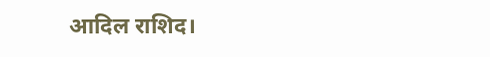आदिल राशिद।